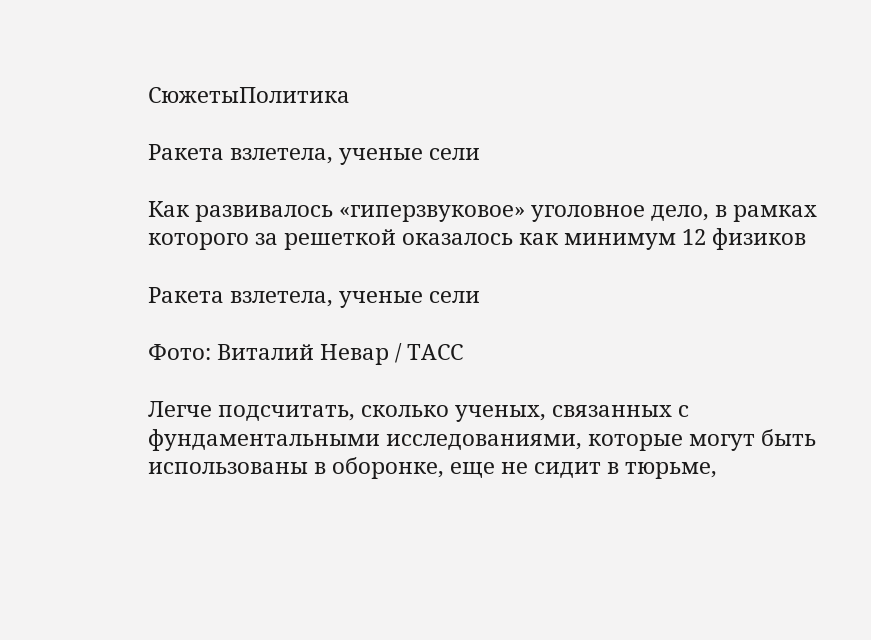СюжетыПолитика

Ракета взлетела, ученые сели

Как развивалось «гиперзвуковое» уголовное дело, в рамках которого за решеткой оказалось как минимум 12 физиков

Ракета взлетела, ученые сели

Фото: Виталий Невар / ТАСС

Легче подсчитать, сколько ученых, связанных с фундаментальными исследованиями, которые могут быть использованы в оборонке, еще не сидит в тюрьме,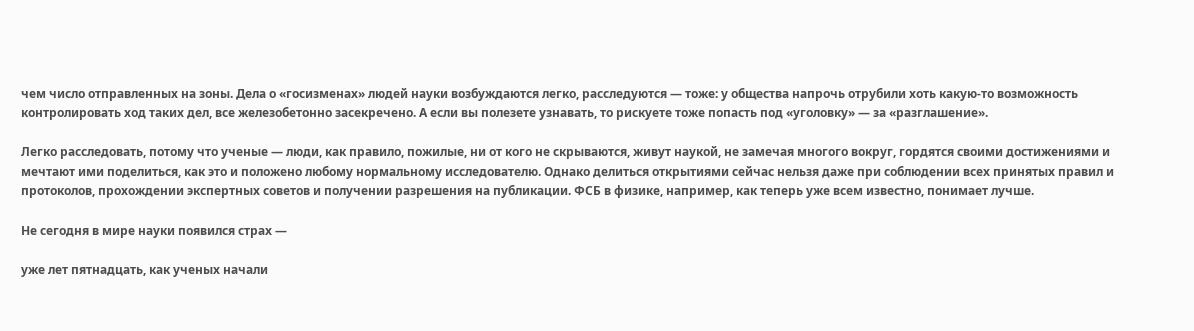чем число отправленных на зоны. Дела о «госизменах» людей науки возбуждаются легко, расследуются — тоже: у общества напрочь отрубили хоть какую-то возможность контролировать ход таких дел, все железобетонно засекречено. А если вы полезете узнавать, то рискуете тоже попасть под «уголовку» — за «разглашение».

Легко расследовать, потому что ученые — люди, как правило, пожилые, ни от кого не скрываются, живут наукой, не замечая многого вокруг, гордятся своими достижениями и мечтают ими поделиться, как это и положено любому нормальному исследователю. Однако делиться открытиями сейчас нельзя даже при соблюдении всех принятых правил и протоколов, прохождении экспертных советов и получении разрешения на публикации. ФСБ в физике, например, как теперь уже всем известно, понимает лучше.

Не сегодня в мире науки появился страх —

уже лет пятнадцать, как ученых начали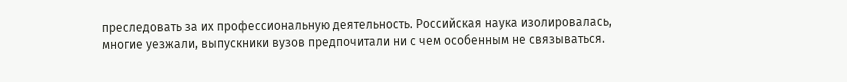преследовать за их профессиональную деятельность. Российская наука изолировалась, многие уезжали, выпускники вузов предпочитали ни с чем особенным не связываться.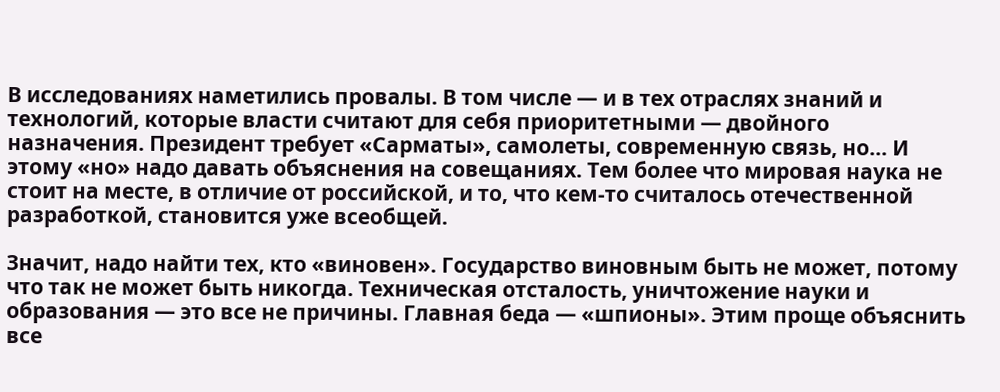В исследованиях наметились провалы. В том числе — и в тех отраслях знаний и технологий, которые власти считают для себя приоритетными — двойного назначения. Президент требует «Сарматы», самолеты, современную связь, но… И этому «но» надо давать объяснения на совещаниях. Тем более что мировая наука не стоит на месте, в отличие от российской, и то, что кем-то считалось отечественной разработкой, становится уже всеобщей.

Значит, надо найти тех, кто «виновен». Государство виновным быть не может, потому что так не может быть никогда. Техническая отсталость, уничтожение науки и образования — это все не причины. Главная беда — «шпионы». Этим проще объяснить все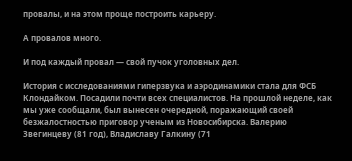провалы, и на этом проще построить карьеру.

А провалов много.

И под каждый провал — свой пучок уголовных дел.

История с исследованиями гиперзвука и аэродинамики стала для ФСБ Клондайком. Посадили почти всех специалистов. На прошлой неделе, как мы уже сообщали, был вынесен очередной, поражающий своей безжалостностью приговор ученым из Новосибирска. Валерию Звегинцеву (81 год), Владиславу Галкину (71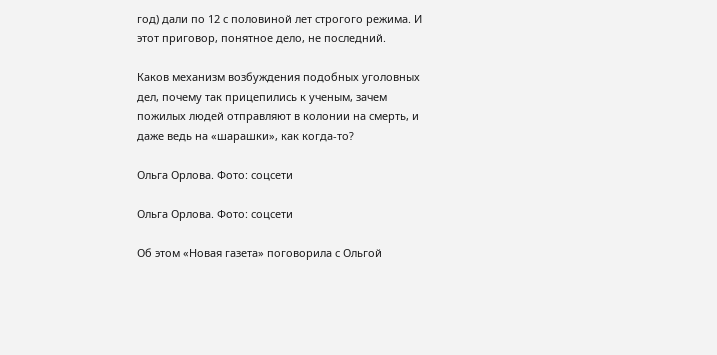год) дали по 12 с половиной лет строгого режима. И этот приговор, понятное дело, не последний.

Каков механизм возбуждения подобных уголовных дел, почему так прицепились к ученым, зачем пожилых людей отправляют в колонии на смерть, и даже ведь на «шарашки», как когда-то?

Ольга Орлова. Фото: соцсети

Ольга Орлова. Фото: соцсети

Об этом «Новая газета» поговорила с Ольгой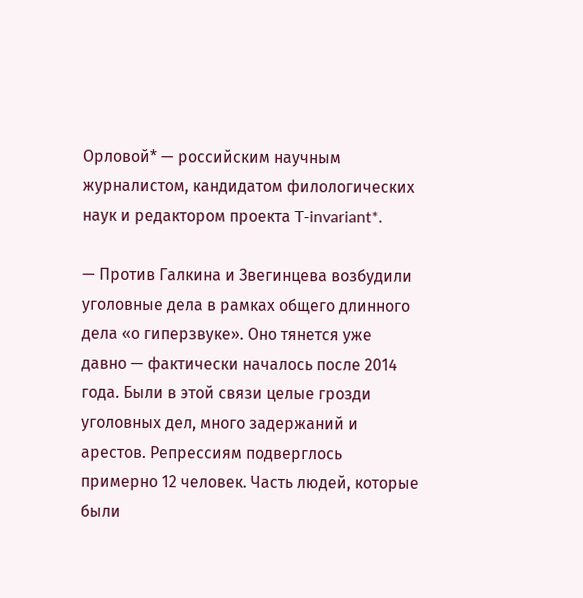Орловой* — российским научным журналистом, кандидатом филологических наук и редактором проекта T-invariant*.

— Против Галкина и Звегинцева возбудили уголовные дела в рамках общего длинного дела «о гиперзвуке». Оно тянется уже давно — фактически началось после 2014 года. Были в этой связи целые грозди уголовных дел, много задержаний и арестов. Репрессиям подверглось примерно 12 человек. Часть людей, которые были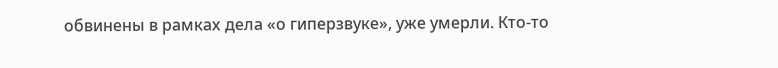обвинены в рамках дела «о гиперзвуке», уже умерли. Кто-то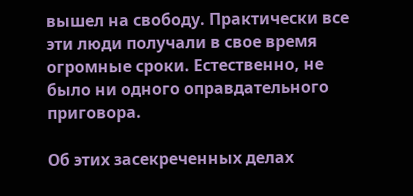вышел на свободу. Практически все эти люди получали в свое время огромные сроки. Естественно, не было ни одного оправдательного приговора.

Об этих засекреченных делах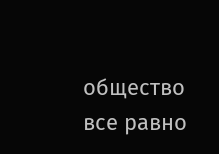общество все равно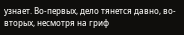узнает. Во-первых, дело тянется давно, во-вторых, несмотря на гриф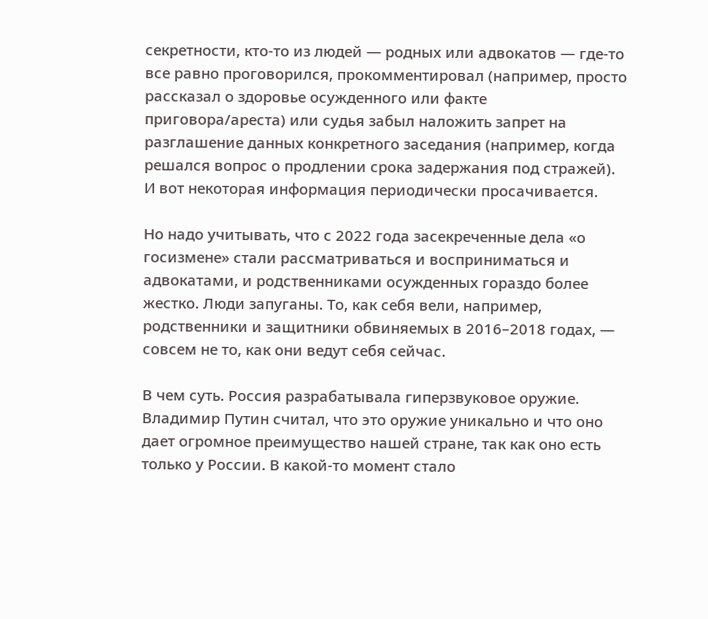секретности, кто-то из людей — родных или адвокатов — где-то все равно проговорился, прокомментировал (например, просто рассказал о здоровье осужденного или факте приговора/ареста) или судья забыл наложить запрет на разглашение данных конкретного заседания (например, когда решался вопрос о продлении срока задержания под стражей). И вот некоторая информация периодически просачивается.

Но надо учитывать, что с 2022 года засекреченные дела «о госизмене» стали рассматриваться и восприниматься и адвокатами, и родственниками осужденных гораздо более жестко. Люди запуганы. То, как себя вели, например, родственники и защитники обвиняемых в 2016–2018 годах, — совсем не то, как они ведут себя сейчас.

В чем суть. Россия разрабатывала гиперзвуковое оружие. Владимир Путин считал, что это оружие уникально и что оно дает огромное преимущество нашей стране, так как оно есть только у России. В какой-то момент стало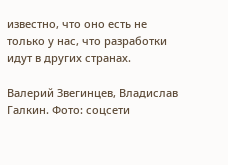известно, что оно есть не только у нас, что разработки идут в других странах.

Валерий Звегинцев, Владислав Галкин. Фото: соцсети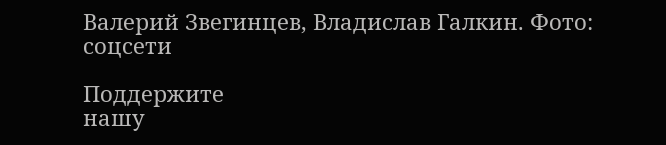Валерий Звегинцев, Владислав Галкин. Фото: соцсети

Поддержите
нашу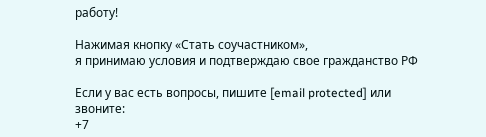работу!

Нажимая кнопку «Стать соучастником»,
я принимаю условия и подтверждаю свое гражданство РФ

Если у вас есть вопросы, пишите [email protected] или звоните:
+7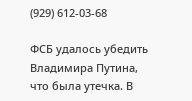(929) 612-03-68

ФСБ удалось убедить Владимира Путина, что была утечка. В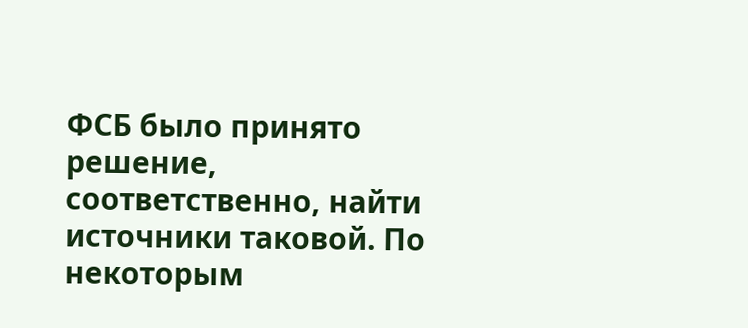ФСБ было принято решение, соответственно, найти источники таковой. По некоторым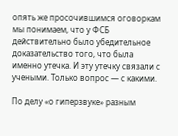опять же просочившимся оговоркам мы понимаем, что у ФСБ действительно было убедительное доказательство того, что была именно утечка. И эту утечку связали с учеными. Только вопрос — с какими.

По делу «о гиперзвуке» разным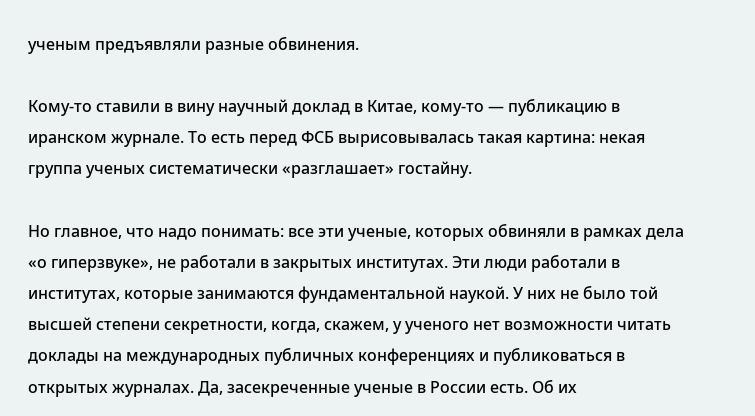ученым предъявляли разные обвинения.

Кому-то ставили в вину научный доклад в Китае, кому-то — публикацию в иранском журнале. То есть перед ФСБ вырисовывалась такая картина: некая группа ученых систематически «разглашает» гостайну.

Но главное, что надо понимать: все эти ученые, которых обвиняли в рамках дела «о гиперзвуке», не работали в закрытых институтах. Эти люди работали в институтах, которые занимаются фундаментальной наукой. У них не было той высшей степени секретности, когда, скажем, у ученого нет возможности читать доклады на международных публичных конференциях и публиковаться в открытых журналах. Да, засекреченные ученые в России есть. Об их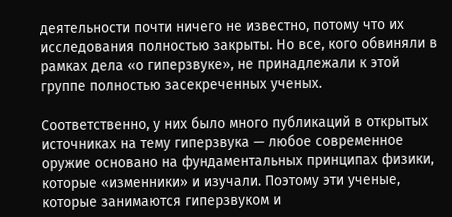деятельности почти ничего не известно, потому что их исследования полностью закрыты. Но все, кого обвиняли в рамках дела «о гиперзвуке», не принадлежали к этой группе полностью засекреченных ученых.

Соответственно, у них было много публикаций в открытых источниках на тему гиперзвука — любое современное оружие основано на фундаментальных принципах физики, которые «изменники» и изучали. Поэтому эти ученые, которые занимаются гиперзвуком и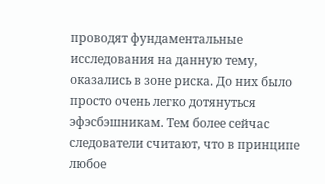проводят фундаментальные исследования на данную тему, оказались в зоне риска. До них было просто очень легко дотянуться эфэсбэшникам. Тем более сейчас следователи считают, что в принципе любое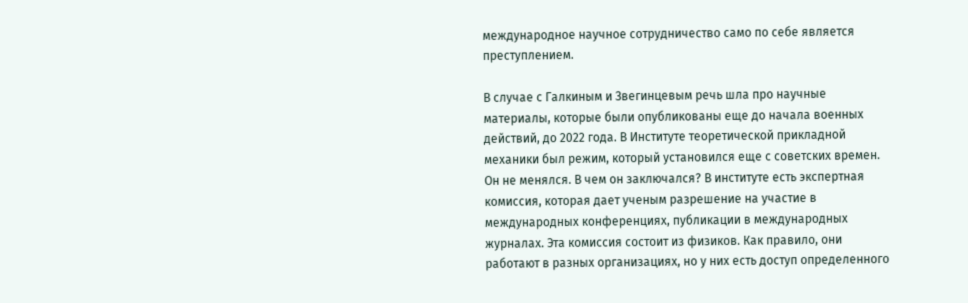международное научное сотрудничество само по себе является преступлением.

В случае с Галкиным и Звегинцевым речь шла про научные материалы, которые были опубликованы еще до начала военных действий, до 2022 года. В Институте теоретической прикладной механики был режим, который установился еще с советских времен. Он не менялся. В чем он заключался? В институте есть экспертная комиссия, которая дает ученым разрешение на участие в международных конференциях, публикации в международных журналах. Эта комиссия состоит из физиков. Как правило, они работают в разных организациях, но у них есть доступ определенного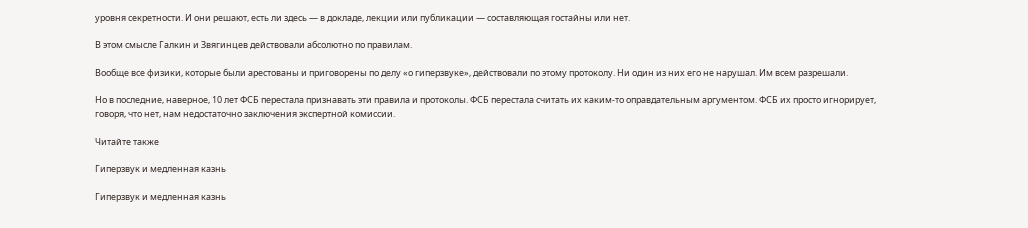уровня секретности. И они решают, есть ли здесь — в докладе, лекции или публикации — составляющая гостайны или нет.

В этом смысле Галкин и Звягинцев действовали абсолютно по правилам.

Вообще все физики, которые были арестованы и приговорены по делу «о гиперзвуке», действовали по этому протоколу. Ни один из них его не нарушал. Им всем разрешали.

Но в последние, наверное, 10 лет ФСБ перестала признавать эти правила и протоколы. ФСБ перестала считать их каким-то оправдательным аргументом. ФСБ их просто игнорирует, говоря, что нет, нам недостаточно заключения экспертной комиссии.

Читайте также

Гиперзвук и медленная казнь

Гиперзвук и медленная казнь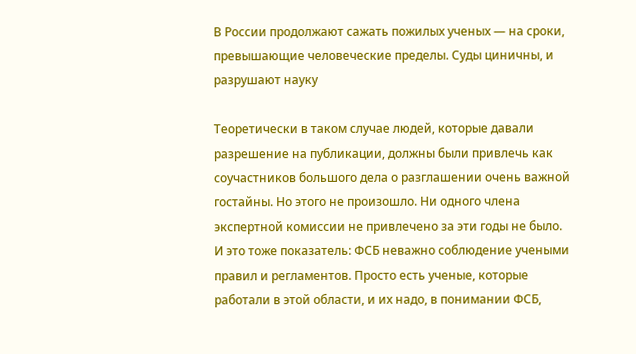В России продолжают сажать пожилых ученых — на сроки, превышающие человеческие пределы. Суды циничны, и разрушают науку

Теоретически в таком случае людей, которые давали разрешение на публикации, должны были привлечь как соучастников большого дела о разглашении очень важной гостайны. Но этого не произошло. Ни одного члена экспертной комиссии не привлечено за эти годы не было. И это тоже показатель: ФСБ неважно соблюдение учеными правил и регламентов. Просто есть ученые, которые работали в этой области, и их надо, в понимании ФСБ,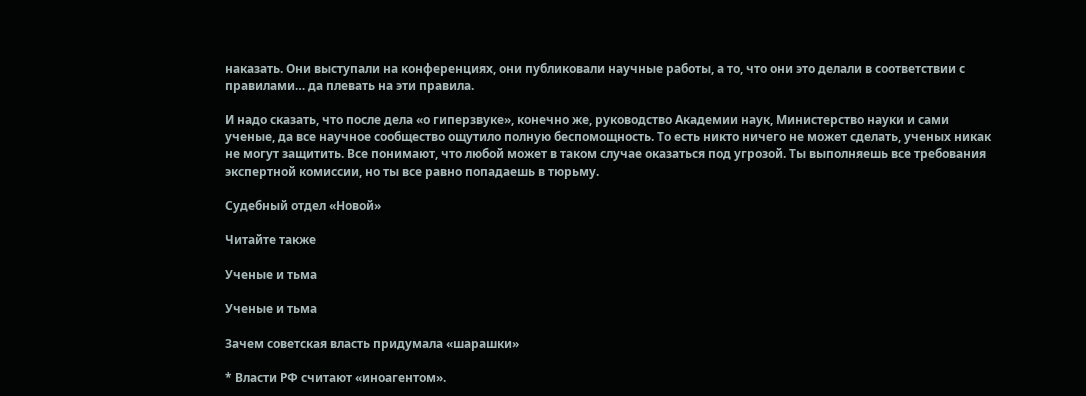наказать. Они выступали на конференциях, они публиковали научные работы, а то, что они это делали в соответствии с правилами… да плевать на эти правила.

И надо сказать, что после дела «о гиперзвуке», конечно же, руководство Академии наук, Министерство науки и сами ученые, да все научное сообщество ощутило полную беспомощность. То есть никто ничего не может сделать, ученых никак не могут защитить. Все понимают, что любой может в таком случае оказаться под угрозой. Ты выполняешь все требования экспертной комиссии, но ты все равно попадаешь в тюрьму.

Судебный отдел «Новой»

Читайте также

Ученые и тьма

Ученые и тьма

Зачем советская власть придумала «шарашки»

* Власти РФ считают «иноагентом».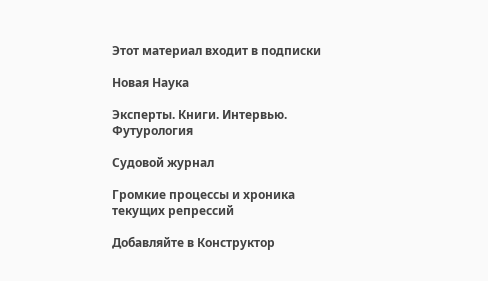Этот материал входит в подписки

Новая Наука

Эксперты. Книги. Интервью. Футурология

Судовой журнал

Громкие процессы и хроника текущих репрессий

Добавляйте в Конструктор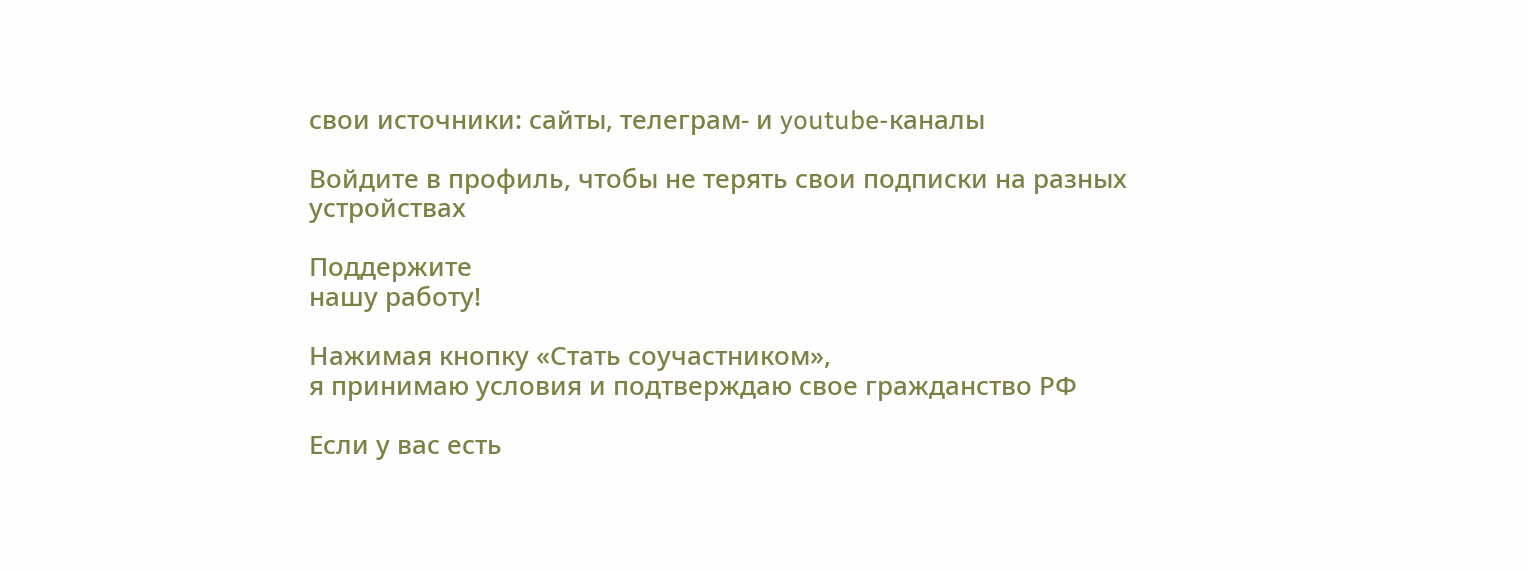свои источники: сайты, телеграм- и youtube-каналы

Войдите в профиль, чтобы не терять свои подписки на разных устройствах

Поддержите
нашу работу!

Нажимая кнопку «Стать соучастником»,
я принимаю условия и подтверждаю свое гражданство РФ

Если у вас есть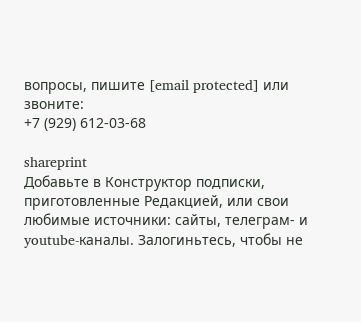вопросы, пишите [email protected] или звоните:
+7 (929) 612-03-68

shareprint
Добавьте в Конструктор подписки, приготовленные Редакцией, или свои любимые источники: сайты, телеграм- и youtube-каналы. Залогиньтесь, чтобы не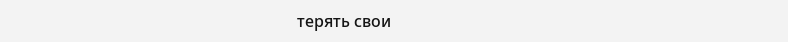терять свои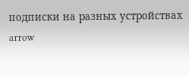подписки на разных устройствах
arrow